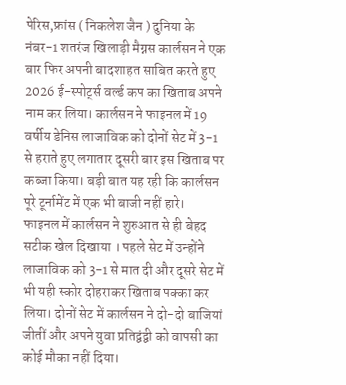पेरिस,फ्रांस ( निकलेश जैन ) दुनिया के नंबर-1 शतरंज खिलाड़ी मैग्नस कार्लसन ने एक बार फिर अपनी बादशाहत साबित करते हुए 2026 ई-स्पोर्ट्स वर्ल्ड कप का खिताब अपने नाम कर लिया। कार्लसन ने फाइनल में 19 वर्षीय डेनिस लाजाविक को दोनों सेट में 3-1 से हराते हुए लगातार दूसरी बार इस खिताब पर कब्जा किया। बड़ी बात यह रही कि कार्लसन पूरे टूर्नामेंट में एक भी बाजी नहीं हारे।
फाइनल में कार्लसन ने शुरुआत से ही बेहद सटीक खेल दिखाया । पहले सेट में उन्होंने लाजाविक को 3-1 से मात दी और दूसरे सेट में भी यही स्कोर दोहराकर खिताब पक्का कर लिया। दोनों सेट में कार्लसन ने दो-दो बाजियां जीतीं और अपने युवा प्रतिद्वंद्वी को वापसी का कोई मौका नहीं दिया।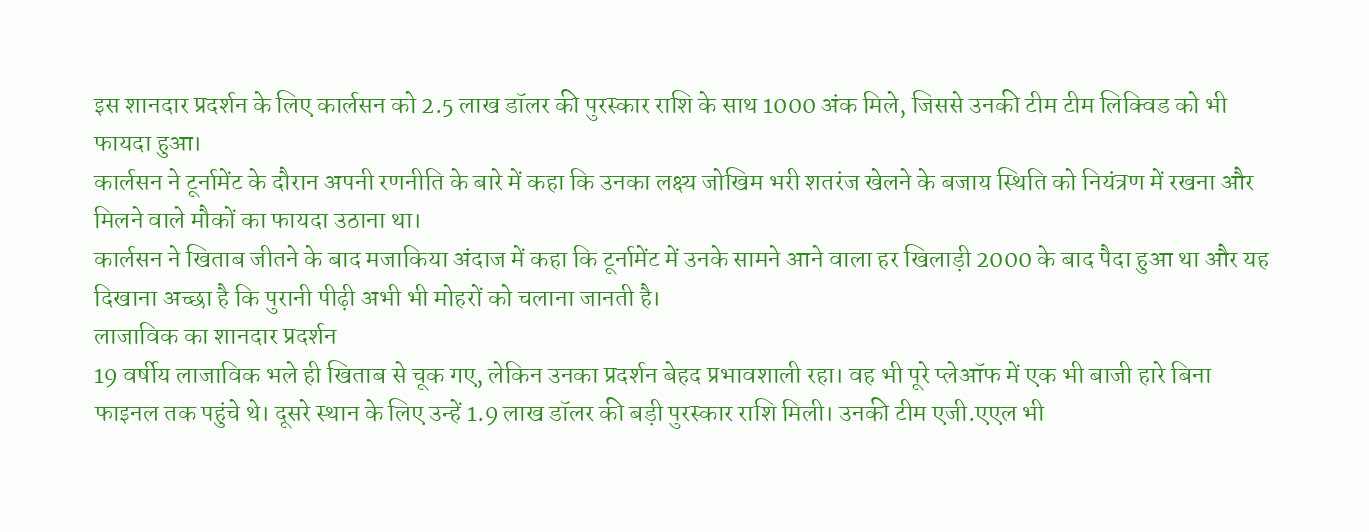इस शानदार प्रदर्शन के लिए कार्लसन को 2.5 लाख डॉलर की पुरस्कार राशि के साथ 1000 अंक मिले, जिससे उनकी टीम टीम लिक्विड को भी फायदा हुआ।
कार्लसन ने टूर्नामेंट के दौरान अपनी रणनीति के बारे में कहा कि उनका लक्ष्य जोखिम भरी शतरंज खेलने के बजाय स्थिति को नियंत्रण में रखना और मिलने वाले मौकों का फायदा उठाना था।
कार्लसन ने खिताब जीतने के बाद मजाकिया अंदाज में कहा कि टूर्नामेंट में उनके सामने आने वाला हर खिलाड़ी 2000 के बाद पैदा हुआ था और यह दिखाना अच्छा है कि पुरानी पीढ़ी अभी भी मोहरों को चलाना जानती है।
लाजाविक का शानदार प्रदर्शन
19 वर्षीय लाजाविक भले ही खिताब से चूक गए, लेकिन उनका प्रदर्शन बेहद प्रभावशाली रहा। वह भी पूरे प्लेऑफ में एक भी बाजी हारे बिना फाइनल तक पहुंचे थे। दूसरे स्थान के लिए उन्हें 1.9 लाख डॉलर की बड़ी पुरस्कार राशि मिली। उनकी टीम एजी.एएल भी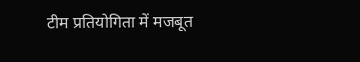टीम प्रतियोगिता में मजबूत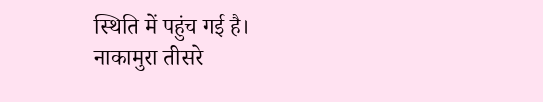स्थिति में पहुंच गई है।
नाकामुरा तीसरे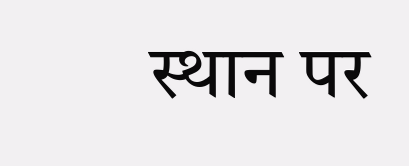स्थान पर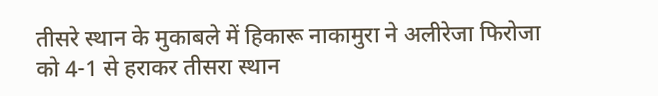तीसरे स्थान के मुकाबले में हिकारू नाकामुरा ने अलीरेजा फिरोजा को 4-1 से हराकर तीसरा स्थान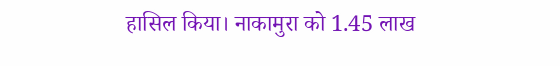हासिल किया। नाकामुरा को 1.45 लाख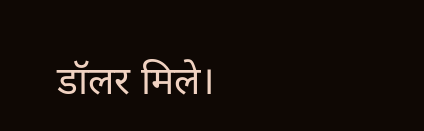डॉलर मिले।